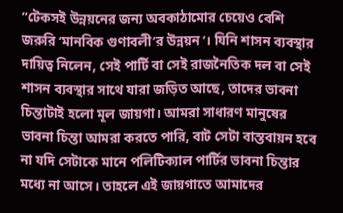”টেকসই উন্নয়নের জন্য অবকাঠামোর চেয়েও বেশি জরুরি ‘মানবিক গুণাবলী’র উন্নয়ন’। যিনি শাসন ব্যবস্থার দায়িত্ব নিলেন, সেই পার্টি বা সেই রাজনৈতিক দল বা সেই শাসন ব্যবস্থার সাথে যারা জড়িত আছে, তাদের ভাবনা চিন্তাটাই হলো মূল জায়গা। আমরা সাধারণ মানুষের ভাবনা চিন্তা আমরা করতে পারি, বাট সেটা বাস্তবায়ন হবে না যদি সেটাকে মানে পলিটিক্যাল পার্টির ভাবনা চিন্তার মধ্যে না আসে। তাহলে এই জায়গাতে আমাদের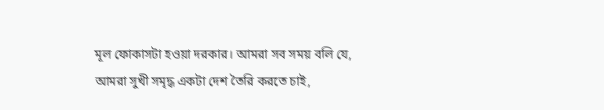মূল ফোকাসটা হওয়া দরকার। আমরা সব সময় বলি যে, আমরা সুখী সমৃদ্ধ একটা দেশ তৈরি করতে চাই,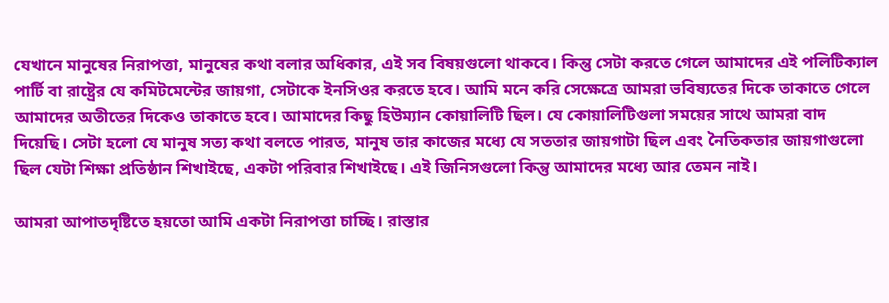যেখানে মানুষের নিরাপত্তা, মানুষের কথা বলার অধিকার, এই সব বিষয়গুলো থাকবে। কিন্তু সেটা করতে গেলে আমাদের এই পলিটিক্যাল পার্টি বা রাষ্ট্রের যে কমিটমেন্টের জায়গা, সেটাকে ইনসিওর করতে হবে। আমি মনে করি সেক্ষেত্রে আমরা ভবিষ্যতের দিকে তাকাতে গেলে আমাদের অতীতের দিকেও তাকাতে হবে। আমাদের কিছু হিউম্যান কোয়ালিটি ছিল। যে কোয়ালিটিগুলা সময়ের সাথে আমরা বাদ দিয়েছি। সেটা হলো যে মানুষ সত্য কথা বলতে পারত, মানুষ তার কাজের মধ্যে যে সততার জায়গাটা ছিল এবং নৈতিকতার জায়গাগুলো ছিল যেটা শিক্ষা প্রতিষ্ঠান শিখাইছে, একটা পরিবার শিখাইছে। এই জিনিসগুলো কিন্তু আমাদের মধ্যে আর তেমন নাই।

আমরা আপাতদৃষ্টিতে হয়তো আমি একটা নিরাপত্তা চাচ্ছি। রাস্তার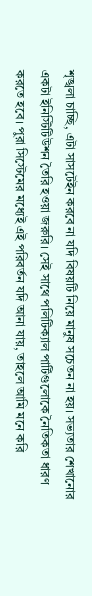শৃঙ্খলা চাচ্ছি, এটা সাসটেইন করবে না যদি বিষয়টি নিয়ে মানুষ সচেতন না হয়। সভ্যতার শেখানোর একটা ইনিস্টিটিউশন তৈরি হওয়া জরুরি। সেই সাথে পলিটিক্যাল পার্টিগুলোকে নৈতিকতা ধারণ করতে হবে। পুরা সিস্টেমের মধ্যেই এই পরিবর্তন যদি আনা যায়, তাহলে আমি মনে করি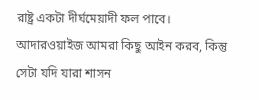রাষ্ট্র একটা দীর্ঘমেয়াদী ফল পাবে। আদারওয়াইজ আমরা কিছু আইন করব, কিন্তু সেটা যদি যারা শাসন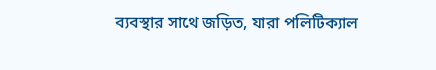ব্যবস্থার সাথে জড়িত, যারা পলিটিক্যাল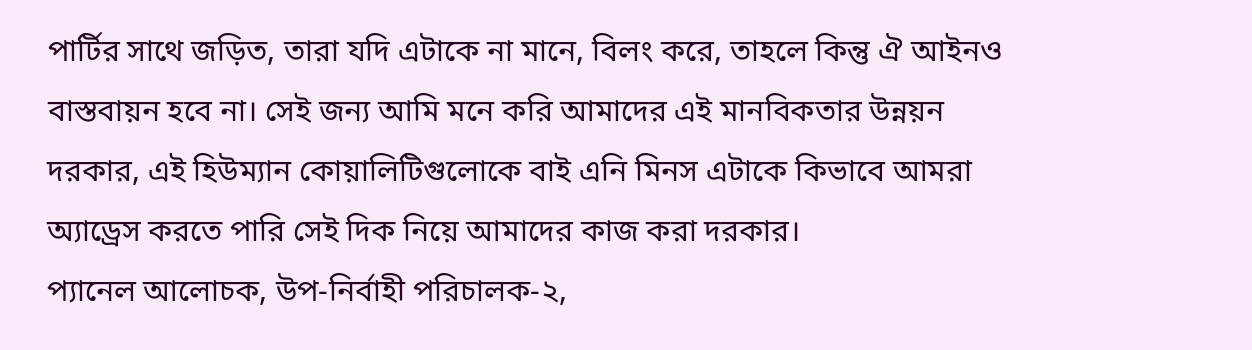পার্টির সাথে জড়িত, তারা যদি এটাকে না মানে, বিলং করে, তাহলে কিন্তু ঐ আইনও বাস্তবায়ন হবে না। সেই জন্য আমি মনে করি আমাদের এই মানবিকতার উন্নয়ন দরকার, এই হিউম্যান কোয়ালিটিগুলোকে বাই এনি মিনস এটাকে কিভাবে আমরা অ্যাড্রেস করতে পারি সেই দিক নিয়ে আমাদের কাজ করা দরকার।
প্যানেল আলোচক, উপ-নির্বাহী পরিচালক-২,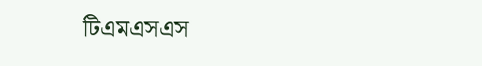টিএমএসএস